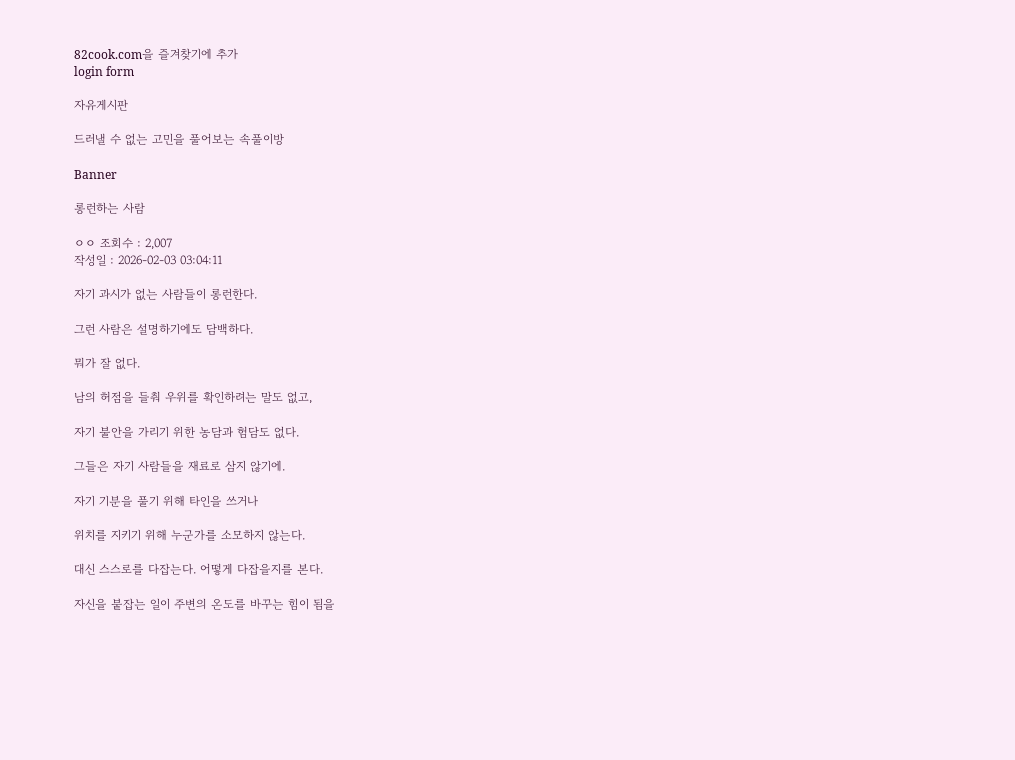82cook.com을 즐겨찾기에 추가
login form

자유게시판

드러낼 수 없는 고민을 풀어보는 속풀이방

Banner

롱런하는 사람

ㅇㅇ 조회수 : 2,007
작성일 : 2026-02-03 03:04:11

자기 과시가 없는 사람들이 롱런한다.

그런 사람은 설명하기에도 담백하다.

뭐가 잘 없다.

남의 허점을 들춰 우위를 확인하려는 말도 없고,

자기 불안을 가리기 위한 농담과 험담도 없다.

그들은 자기 사람들을 재료로 삼지 않기에.

자기 기분을 풀기 위해 타인을 쓰거나

위치를 지키기 위해 누군가를 소모하지 않는다.

대신 스스로를 다잡는다. 어떻게 다잡을지를 본다.

자신을 붙잡는 일이 주변의 온도를 바꾸는 힘이 됨을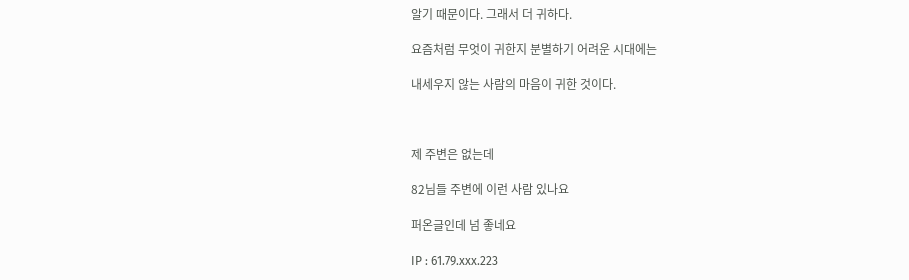알기 때문이다. 그래서 더 귀하다.

요즘처럼 무엇이 귀한지 분별하기 어려운 시대에는

내세우지 않는 사람의 마음이 귀한 것이다.



제 주변은 없는데

82님들 주변에 이런 사람 있나요

퍼온글인데 넘 좋네요

IP : 61.79.xxx.223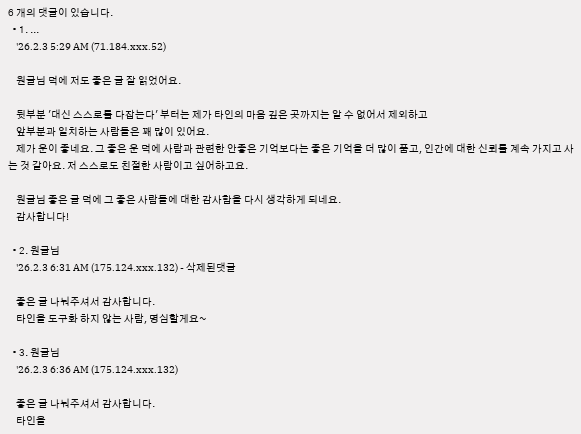6 개의 댓글이 있습니다.
  • 1. ...
    '26.2.3 5:29 AM (71.184.xxx.52)

    원글님 덕에 저도 좋은 글 잘 읽었어요.

    뒷부분 '대신 스스로를 다잡는다' 부터는 제가 타인의 마음 깊은 곳까지는 알 수 없어서 제외하고
    앞부분과 일치하는 사람들은 꽤 많이 있어요.
    제가 운이 좋네요. 그 좋은 운 덕에 사람과 관련한 안좋은 기억보다는 좋은 기억을 더 많이 품고, 인간에 대한 신뢰를 계속 가지고 사는 것 같아요. 저 스스로도 친절한 사람이고 싶어하고요.

    원글님 좋은 글 덕에 그 좋은 사람들에 대한 감사함을 다시 생각하게 되네요.
    감사합니다!

  • 2. 원글님
    '26.2.3 6:31 AM (175.124.xxx.132) - 삭제된댓글

    좋은 글 나눠주셔서 감사합니다.
    타인을 도구화 하지 않는 사람, 명심할게요~

  • 3. 원글님
    '26.2.3 6:36 AM (175.124.xxx.132)

    좋은 글 나눠주셔서 감사합니다.
    타인을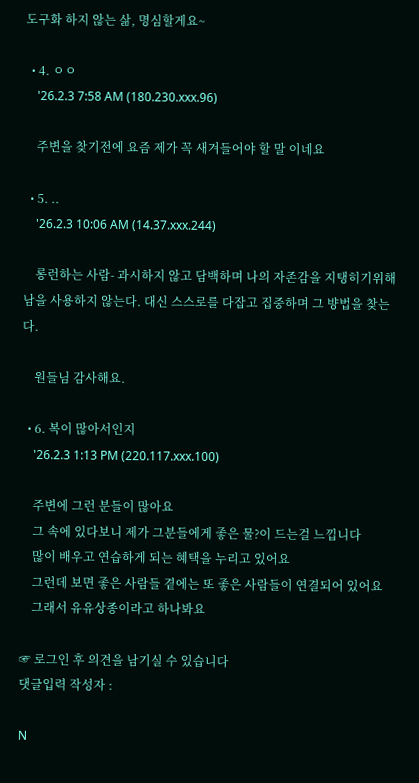도구화 하지 않는 삶, 명심할게요~

  • 4. ㅇㅇ
    '26.2.3 7:58 AM (180.230.xxx.96)

    주변을 찾기전에 요즘 제가 꼭 새겨들어야 할 말 이네요

  • 5. ..
    '26.2.3 10:06 AM (14.37.xxx.244)

    롱런하는 사람- 과시하지 않고 담백하며 나의 자존감을 지탱히기위해 남을 사용하지 않는다. 대신 스스로를 다잡고 집중하며 그 뱡법을 찾는다.

    원들님 감사해요.

  • 6. 복이 많아서인지
    '26.2.3 1:13 PM (220.117.xxx.100)

    주변에 그런 분들이 많아요
    그 속에 있다보니 제가 그분들에게 좋은 물?이 드는걸 느낍니다
    많이 배우고 연습하게 되는 혜택을 누리고 있어요
    그런데 보면 좋은 사람들 곁에는 또 좋은 사람들이 연결되어 있어요
    그래서 유유상종이라고 하나봐요

☞ 로그인 후 의견을 남기실 수 있습니다
댓글입력 작성자 :

N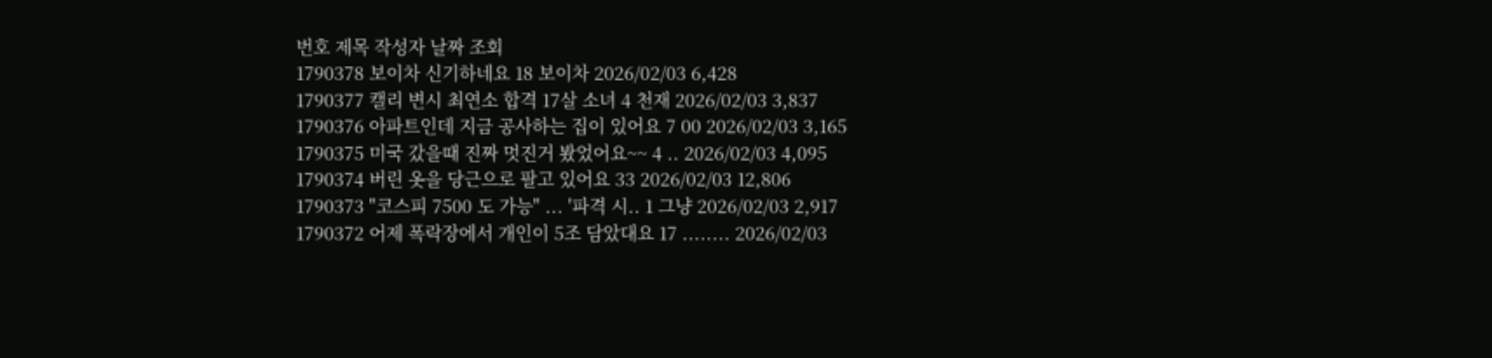번호 제목 작성자 날짜 조회
1790378 보이차 신기하네요 18 보이차 2026/02/03 6,428
1790377 캘리 변시 최연소 합격 17살 소녀 4 천재 2026/02/03 3,837
1790376 아파트인데 지금 공사하는 집이 있어요 7 00 2026/02/03 3,165
1790375 미국 갔을때 진짜 멋진거 봤었어요~~ 4 .. 2026/02/03 4,095
1790374 버린 옷을 당근으로 팔고 있어요 33 2026/02/03 12,806
1790373 "코스피 7500 도 가능" ... '파격 시.. 1 그냥 2026/02/03 2,917
1790372 어제 폭락장에서 개인이 5조 담았대요 17 ........ 2026/02/03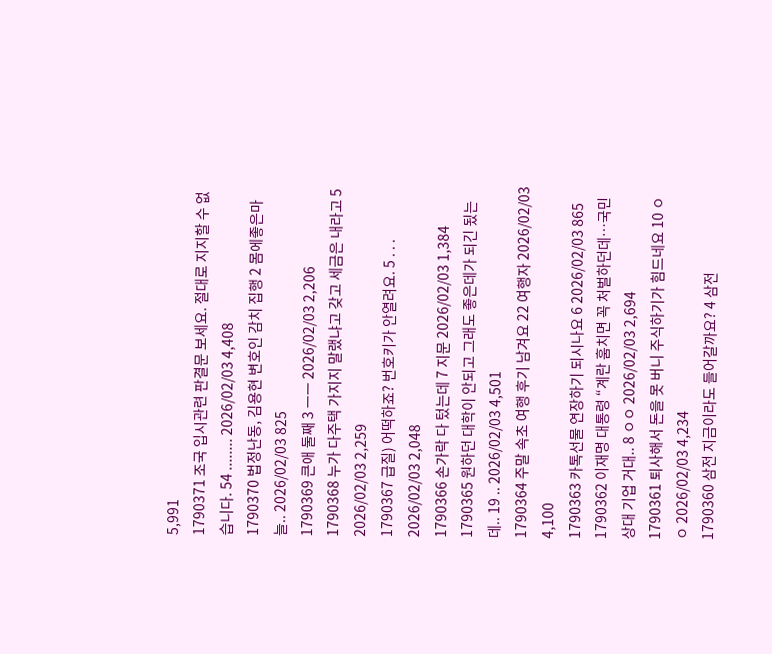5,991
1790371 조국 입시관련 판결문 보세요. 절대로 지지할 수 없습니다. 54 ........ 2026/02/03 4,408
1790370 법정난동, 김용현 변호인 감치 집행 2 몸에좋은마늘.. 2026/02/03 825
1790369 큰애 둘째 3 ㅡㅡ 2026/02/03 2,206
1790368 누가 다주택 가지지 말랬냐고 갖고 세금은 내라고 5 2026/02/03 2,259
1790367 급질) 어떡하죠? 번호키가 안열려요. 5 . . . 2026/02/03 2,048
1790366 손가락 다 텄는데 7 지문 2026/02/03 1,384
1790365 원하던 대학이 안되고 그래도 좋은데가 되긴 됬는데.. 19 .. 2026/02/03 4,501
1790364 주말 속초 여행 후기 남겨요 22 여행자 2026/02/03 4,100
1790363 카톡선물 연장하기 되시나요 6 2026/02/03 865
1790362 이재명 대통령 “계란 훔치면 꼭 처벌하던데…국민 상대 기업 거대.. 8 ㅇㅇ 2026/02/03 2,694
1790361 퇴사해서 돈을 못 버니 주식하기가 힘드네요 10 ㅇㅇ 2026/02/03 4,234
1790360 삼전 지금이라도 들어갈까요? 4 삼전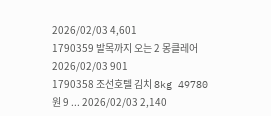2026/02/03 4,601
1790359 발목까지 오는 2 몽클레어 2026/02/03 901
1790358 조선호텔 김치 8kg 49780원 9 ... 2026/02/03 2,140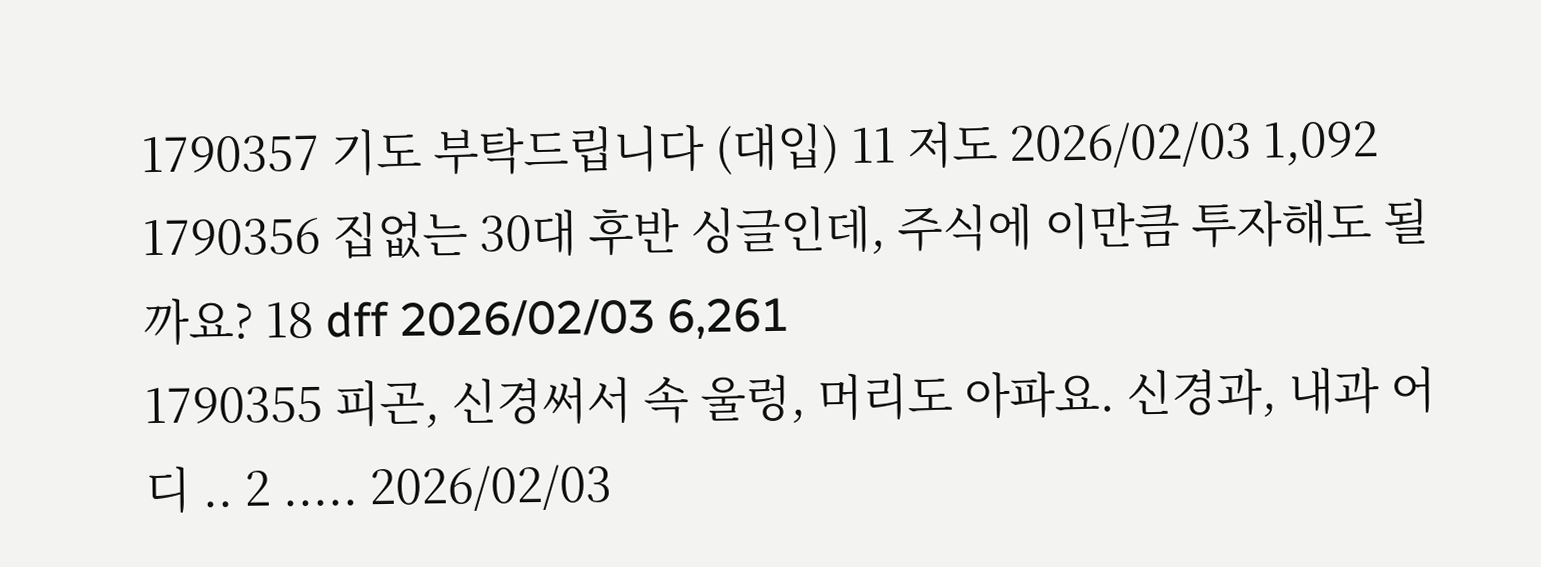1790357 기도 부탁드립니다 (대입) 11 저도 2026/02/03 1,092
1790356 집없는 30대 후반 싱글인데, 주식에 이만큼 투자해도 될까요? 18 dff 2026/02/03 6,261
1790355 피곤, 신경써서 속 울렁, 머리도 아파요. 신경과, 내과 어디 .. 2 ..... 2026/02/03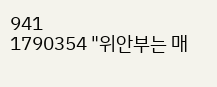941
1790354 "위안부는 매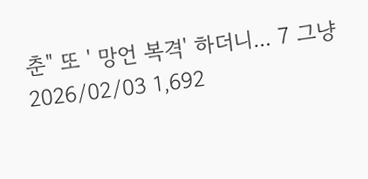춘" 또 ' 망언 복격' 하더니... 7 그냥 2026/02/03 1,692